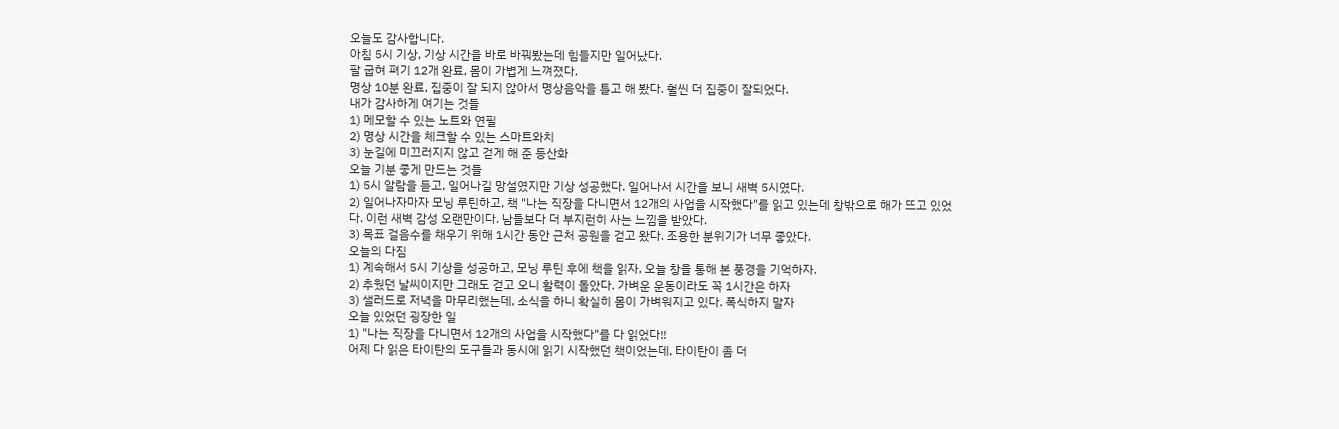오늘도 감사합니다.
아침 5시 기상, 기상 시간을 바로 바꿔봤는데 힘들지만 일어났다.
팔 굽혀 펴기 12개 완료, 몸이 가볍게 느껴졌다.
명상 10분 완료, 집중이 잘 되지 않아서 명상음악을 틀고 해 봤다. 훨씬 더 집중이 잘되었다.
내가 감사하게 여기는 것들
1) 메모할 수 있는 노트와 연필
2) 명상 시간을 체크할 수 있는 스마트와치
3) 눈길에 미끄러지지 않고 걷게 해 준 등산화
오늘 기분 좋게 만드는 것들
1) 5시 알람을 듣고, 일어나길 망설였지만 기상 성공했다. 일어나서 시간을 보니 새벽 5시였다.
2) 일어나자마자 모닝 루틴하고, 책 "나는 직장을 다니면서 12개의 사업을 시작했다"를 읽고 있는데 창밖으로 해가 뜨고 있었다. 이런 새벽 감성 오랜만이다. 남들보다 더 부지런히 사는 느낌을 받았다.
3) 목표 걸음수를 채우기 위해 1시간 동안 근처 공원을 걷고 왔다. 조용한 분위기가 너무 좋았다.
오늘의 다짐
1) 계속해서 5시 기상을 성공하고, 모닝 루틴 후에 책을 읽자, 오늘 창을 통해 본 풍경을 기억하자.
2) 추웠던 날씨이지만 그래도 걷고 오니 활력이 돌았다. 가벼운 운동이라도 꼭 1시간은 하자
3) 샐러드로 저녁을 마무리했는데, 소식을 하니 확실히 몸이 가벼워지고 있다. 폭식하지 말자
오늘 있었던 굉장한 일
1) "나는 직장을 다니면서 12개의 사업을 시작했다"를 다 읽었다!!
어제 다 읽은 타이탄의 도구들과 동시에 읽기 시작했던 책이었는데, 타이탄이 좀 더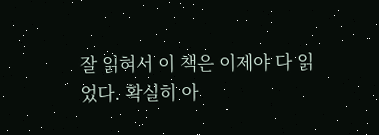잘 읽혀서 이 책은 이제야 다 읽었다. 확실히 아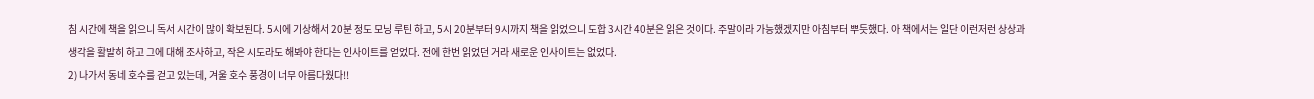침 시간에 책을 읽으니 독서 시간이 많이 확보된다. 5시에 기상해서 20분 정도 모닝 루틴 하고, 5시 20분부터 9시까지 책을 읽었으니 도합 3시간 40분은 읽은 것이다. 주말이라 가능했겠지만 아침부터 뿌듯했다. 아 책에서는 일단 이런저런 상상과 생각을 활발히 하고 그에 대해 조사하고, 작은 시도라도 해봐야 한다는 인사이트를 얻었다. 전에 한번 읽었던 거라 새로운 인사이트는 없었다.
2) 나가서 동네 호수를 걷고 있는데, 겨울 호수 풍경이 너무 아름다웠다!!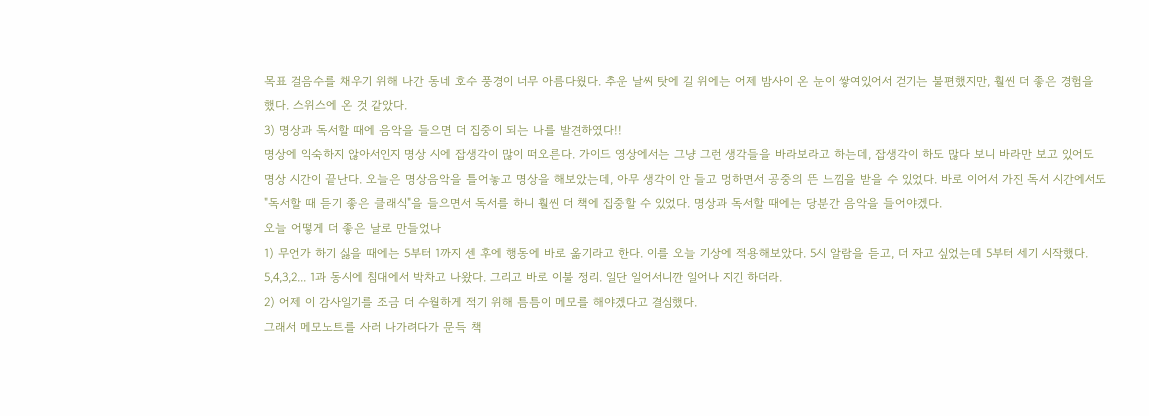목표 걸음수를 채우기 위해 나간 동네 호수 풍경이 너무 아름다웠다. 추운 날씨 탓에 길 위에는 어제 밤사이 온 눈이 쌓여있어서 걷기는 불편했지만, 훨씬 더 좋은 경험을 했다. 스위스에 온 것 같았다.
3) 명상과 독서할 때에 음악을 들으면 더 집중이 되는 나를 발견하였다!!
명상에 익숙하지 않아서인지 명상 시에 잡생각이 많이 떠오른다. 가이드 영상에서는 그냥 그런 생각들을 바라보라고 하는데, 잡생각이 하도 많다 보니 바라만 보고 있어도 명상 시간이 끝난다. 오늘은 명상음악을 틀어놓고 명상을 해보았는데, 아무 생각이 안 들고 멍하면서 공중의 뜬 느낌을 받을 수 있었다. 바로 이어서 가진 독서 시간에서도 "독서할 때 듣기 좋은 클래식"을 들으면서 독서를 하니 훨씬 더 책에 집중할 수 있었다. 명상과 독서할 때에는 당분간 음악을 들어야겠다.
오늘 어떻게 더 좋은 날로 만들었나
1) 무언가 하기 싫을 때에는 5부터 1까지 센 후에 행동에 바로 옮기라고 한다. 이를 오늘 기상에 적용해보았다. 5시 알람을 듣고, 더 자고 싶었는데 5부터 세기 시작했다. 5,4,3,2... 1과 동시에 침대에서 박차고 나왔다. 그리고 바로 이불 정리. 일단 일어서니깐 일어나 지긴 하더라.
2) 어제 이 감사일기를 조금 더 수월하게 적기 위해 틈틈이 메모를 해야겠다고 결심했다.
그래서 메모노트를 사러 나가려다가 문득 책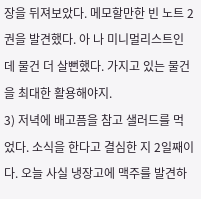장을 뒤져보았다. 메모할만한 빈 노트 2권을 발견했다. 아 나 미니멀리스트인데 물건 더 살뻔했다. 가지고 있는 물건을 최대한 활용해야지.
3) 저녁에 배고픔을 참고 샐러드를 먹었다. 소식을 한다고 결심한 지 2일째이다. 오늘 사실 냉장고에 맥주를 발견하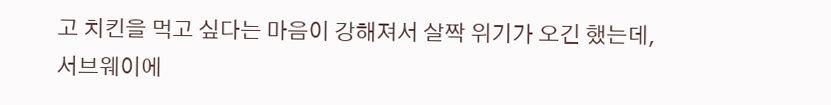고 치킨을 먹고 싶다는 마음이 강해져서 살짝 위기가 오긴 했는데, 서브웨이에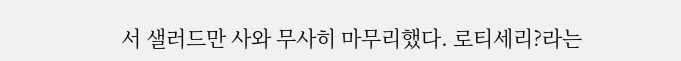서 샐러드만 사와 무사히 마무리했다. 로티세리?라는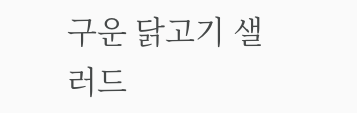구운 닭고기 샐러드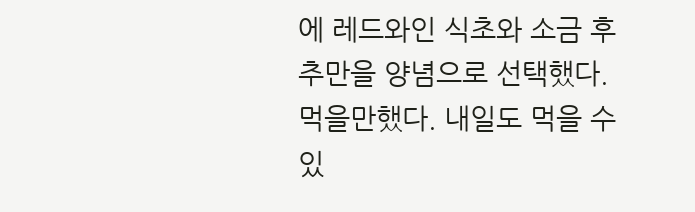에 레드와인 식초와 소금 후추만을 양념으로 선택했다. 먹을만했다. 내일도 먹을 수 있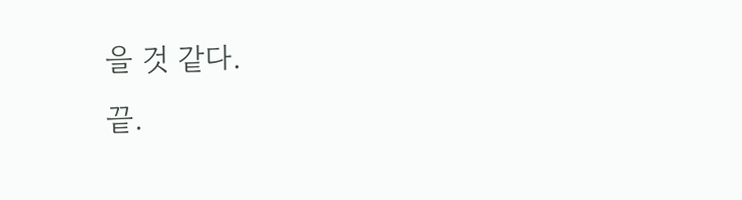을 것 같다.
끝.